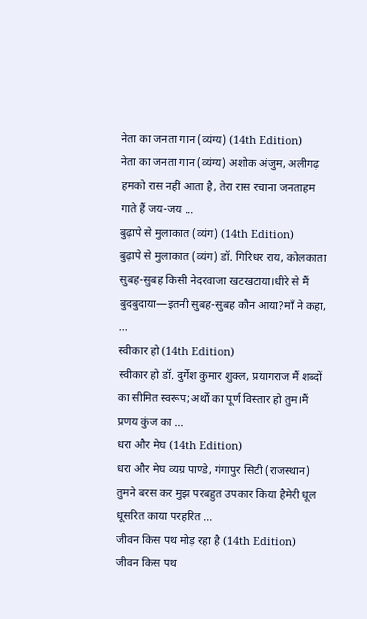नेता का जनता गान (व्यंग्य) (14th Edition)
नेता का जनता गान (व्यंग्य) अशोक अंजुम, अलीगढ़ हमको रास नहीं आता है, तेरा रास रचाना जनताहम गाते हैं जय-जय ...
बुढ़ापे से मुलाकात (व्यंग) (14th Edition)
बुढ़ापे से मुलाकात (व्यंग) डॉ. गिरिधर राय, कोलकाता सुबह-सुबह किसी नेदरवाजा खटखटाया।धीरे से मैं बुदबुदाया—इतनी सुबह-सुबह कौन आया?माँ ने कहा, ...
स्वीकार हो (14th Edition)
स्वीकार हो डॉ. दुर्गेश कुमार शुक्ल, प्रयागराज मैं शब्दों का सीमित स्वरूप;अर्थों का पूर्ण विस्तार हो तुम।मैं प्रणय कुंज का ...
धरा और मेघ (14th Edition)
धरा और मेघ व्यग्र पाण्डे, गंगापुर सिटी (राजस्थान) तुमने बरस कर मुझ परबहुत उपकार किया हैमेरी धूल धूसरित काया परहरित ...
जीवन किस पथ मोड़ रहा है (14th Edition)
जीवन किस पथ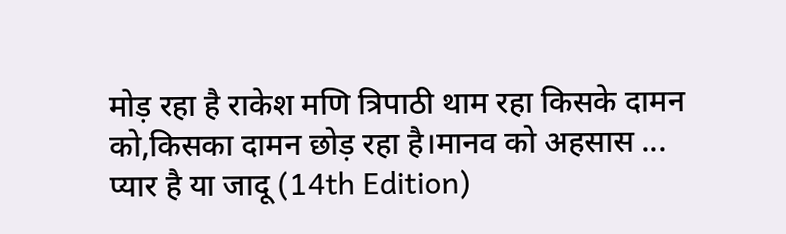मोड़ रहा है राकेश मणि त्रिपाठी थाम रहा किसके दामन को,किसका दामन छोड़ रहा है।मानव को अहसास ...
प्यार है या जादू (14th Edition)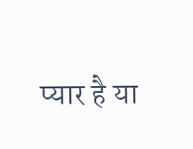प्यार है या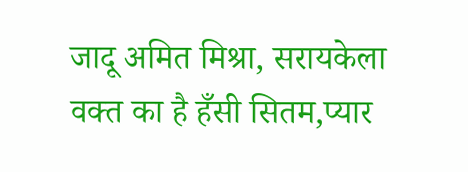जादू अमित मिश्रा, सरायकेला वक्त का है हँसी सितम,प्यार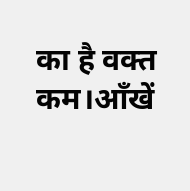का है वक्त कम।आँखें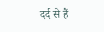दर्द से हैं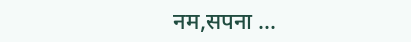नम,सपना ...